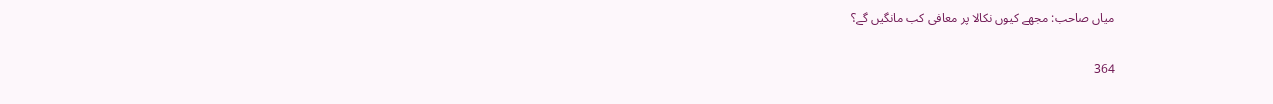میاں صاحب: مجھے کیوں نکالا پر معافی کب مانگیں گے؟

364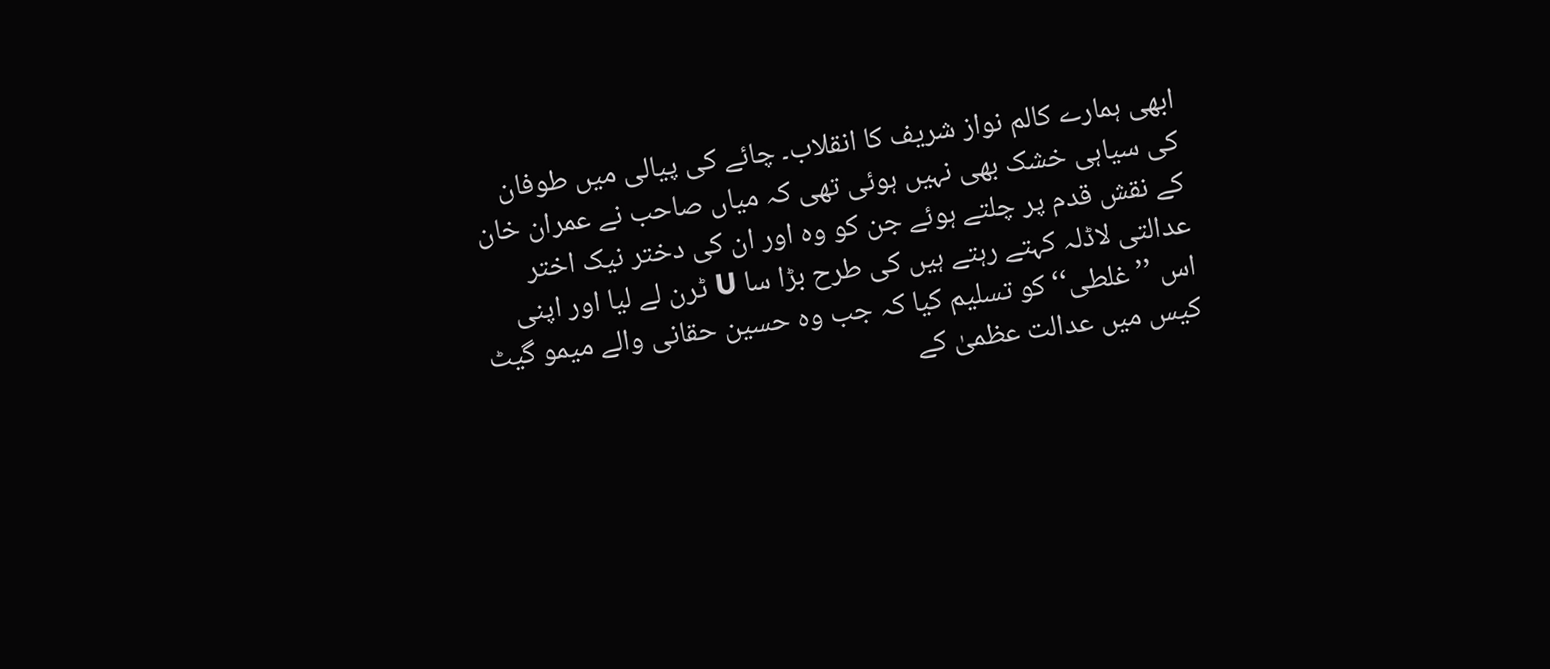ابھی ہمارے کالم نواز شریف کا انقلاب۔ چائے کی پیالی میں طوفان کی سیاہی خشک بھی نہیں ہوئی تھی کہ میاں صاحب نے عمران خان کے نقش قدم پر چلتے ہوئے جن کو وہ اور ان کی دختر نیک اختر عدالتی لاڈلہ کہتے رہتے ہیں کی طرح بڑا سا U ٹرن لے لیا اور اپنی اس ’’غلطی‘‘ کو تسلیم کیا کہ جب وہ حسین حقانی والے میمو گیٹ کیس میں عدالت عظمیٰ کے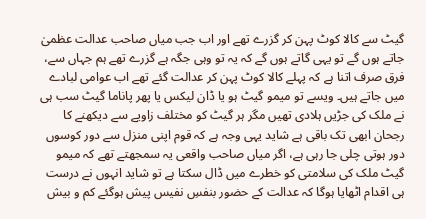گیٹ سے کالا کوٹ پہن کر گزرے تھے اور اب جب میاں صاحب عدالت عظمیٰ جاتے ہوں گے تو یہی گاتے ہوں گے کہ یہ تو وہی جگہ ہے گزرے تھے ہم جہاں سے، فرق صرف اتنا ہے کہ پہلے کالا کوٹ پہن کر عدالت گئے تھے اب عوامی لبادے میں جاتے ہیں۔ ویسے تو میمو گیٹ ہو یا ڈان لیکس یا پھر پاناما گیٹ سب ہی نے ملک کی جڑیں ہلادی تھیں مگر ہر گیٹ کو مختلف زاویے سے دیکھنے کا رجحان ابھی تک باقی ہے شاید یہی وجہ ہے کہ قوم اپنی منزل سے دور کوسوں دور ہوتی چلی جا رہی ہے، اگر میاں صاحب واقعی یہ سمجھتے تھے کہ میمو گیٹ ملک کی سلامتی کو خطرے میں ڈال سکتا ہے تو شاید انہوں نے درست ہی اقدام اٹھایا ہوگا کہ عدالت کے حضور بنفسِ نفیس پیش ہوگئے کم و بیش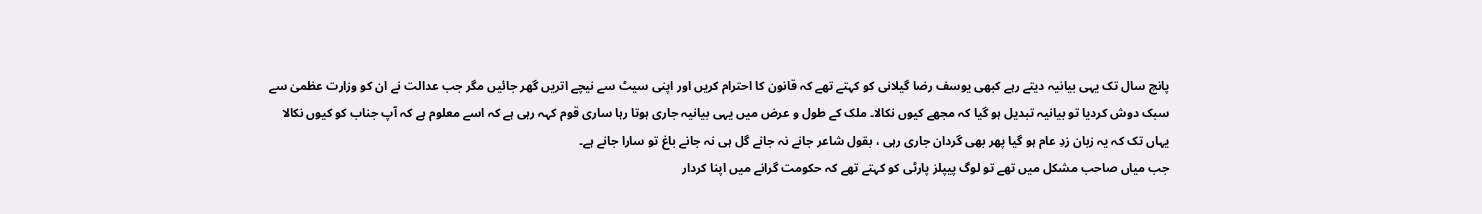پانچ سال تک یہی بیانیہ دیتے رہے کبھی یوسف رضا گیلانی کو کہتے تھے کہ قانون کا احترام کریں اور اپنی سیٹ سے نیچے اتریں گھر جائیں مگر جب عدالت نے ان کو وزارت عظمیٰ سے سبک دوش کردیا تو بیانیہ تبدیل ہو گیا کہ مجھے کیوں نکالا۔ ملک کے طول و عرض میں یہی بیانیہ جاری ہوتا رہا ساری قوم کہہ رہی ہے کہ اسے معلوم ہے کہ آپ جناب کو کیوں نکالا یہاں تک کہ یہ زبان زدِ عام ہو گیا پھر بھی گردان جاری رہی ، بقول شاعر جانے نہ جانے گل ہی نہ جانے باغ تو سارا جانے ہے۔
جب میاں صاحب مشکل میں تھے تو لوگ پیپلز پارٹی کو کہتے تھے کہ حکومت گرانے میں اپنا کردار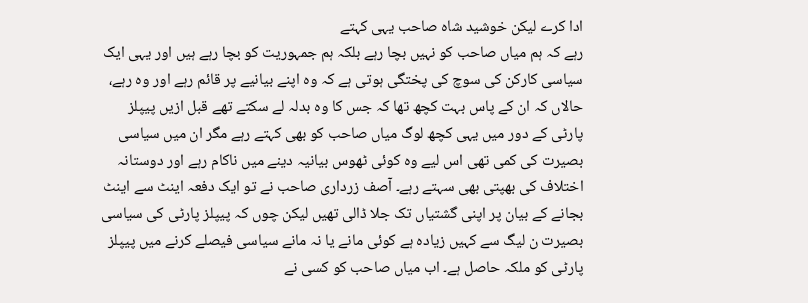ادا کرے لیکن خوشید شاہ صاحب یہی کہتے
رہے کہ ہم میاں صاحب کو نہیں بچا رہے بلکہ ہم جمہوریت کو بچا رہے ہیں اور یہی ایک سیاسی کارکن کی سوچ کی پختگی ہوتی ہے کہ وہ اپنے بیانیے پر قائم رہے اور وہ رہے، حالاں کہ ان کے پاس بہت کچھ تھا کہ جس کا وہ بدلہ لے سکتے تھے قبل ازیں پیپلز پارٹی کے دور میں یہی کچھ لوگ میاں صاحب کو بھی کہتے رہے مگر ان میں سیاسی بصیرت کی کمی تھی اس لیے وہ کوئی ٹھوس بیانیہ دینے میں ناکام رہے اور دوستانہ اختلاف کی بھپتی بھی سہتے رہے۔ آصف زرداری صاحب نے تو ایک دفعہ اینٹ سے اینٹ بجانے کے بیان پر اپنی گشتیاں تک جلا ڈالی تھیں لیکن چوں کہ پیپلز پارٹی کی سیاسی بصیرت ن لیگ سے کہیں زیادہ ہے کوئی مانے یا نہ مانے سیاسی فیصلے کرنے میں پیپلز پارٹی کو ملکہ حاصل ہے۔ اب میاں صاحب کو کسی نے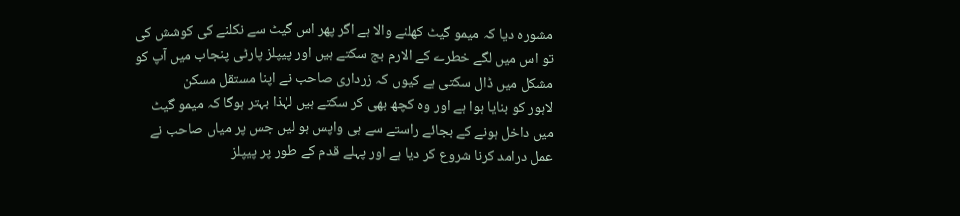مشورہ دیا کہ میمو گیٹ کھلنے والا ہے اگر پھر اس گیٹ سے نکلنے کی کوشش کی تو اس میں لگے خطرے کے الارم بج سکتے ہیں اور پیپلز پارٹی پنجاب میں آپ کو مشکل میں ڈال سکتی ہے کیوں کہ زرداری صاحب نے اپنا مستقل مسکن
لاہور کو بنایا ہوا ہے اور وہ کچھ بھی کر سکتے ہیں لہٰذا بہتر ہوگا کہ میمو گیٹ میں داخل ہونے کے بجائے راستے سے ہی واپس ہو لیں جس پر میاں صاحب نے عمل درامد کرنا شروع کر دیا ہے اور پہلے قدم کے طور پر پیپلز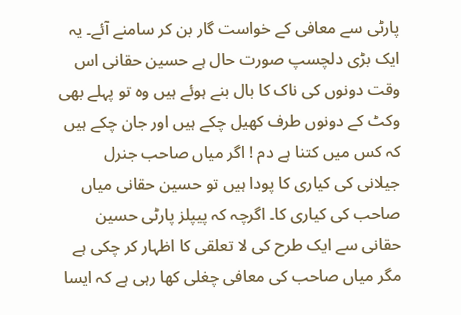پارٹی سے معافی کے خواست گار بن کر سامنے آئے۔ یہ ایک بڑی دلچسپ صورت حال ہے حسین حقانی اس وقت دونوں کی ناک کا بال بنے ہوئے ہیں وہ تو پہلے بھی وکٹ کے دونوں طرف کھیل چکے ہیں اور جان چکے ہیں کہ کس میں کتنا ہے دم ! اگر میاں صاحب جنرل جیلانی کی کیاری کا پودا ہیں تو حسین حقانی میاں صاحب کی کیاری کا۔ اگرچہ کہ پیپلز پارٹی حسین حقانی سے ایک طرح کی لا تعلقی کا اظہار کر چکی ہے مگر میاں صاحب کی معافی چغلی کھا رہی ہے کہ ایسا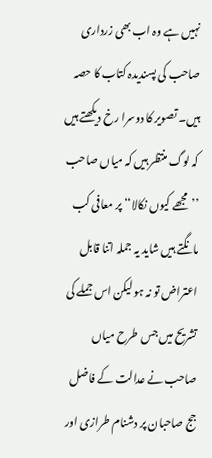نہیں ہے وہ اب بھی زرداری صاحب کی پسندیدہ کتاب کا حصہ ہیں۔ تصویر کا دوسرا رخ دیکھتے ہیں کہ لوگ منتظر ہیں کہ میاں صاحب ’’مجھے کیوں نکالا‘‘ پر معافی کب مانگتے ہیں شاید یہ جملہ اتنا قابل اعتراض تو نہ ہو لیکن اس جملے کی تشریح میں جس طرح میاں صاحب نے عدالت کے فاضل جج صاحبان پر دشنام طرازی اور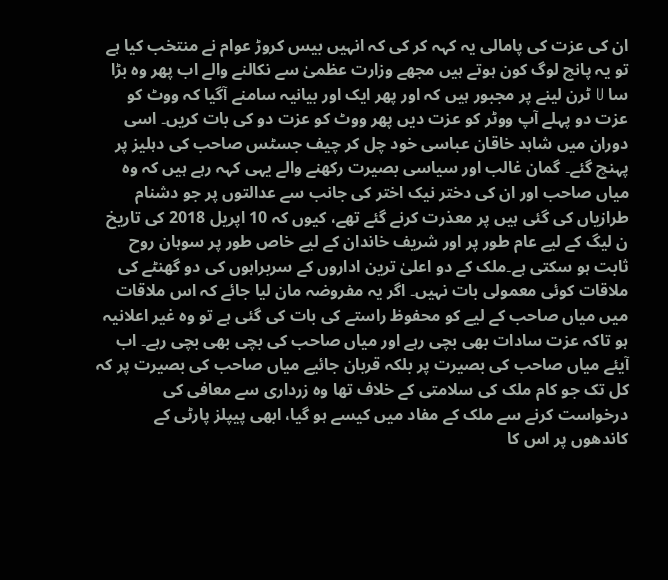ان کی عزت کی پامالی یہ کہہ کر کی کہ انہیں بیس کروڑ عوام نے منتخب کیا ہے تو یہ پانچ لوگ کون ہوتے ہیں مجھے وزارت عظمیٰ سے نکالنے والے اب پھر وہ بڑا سا U ٹرن لینے پر مجبور ہیں کہ اور پھر ایک اور بیانیہ سامنے آگیا کہ ووٹ کو عزت دو پہلے آپ ووٹر کو عزت دیں پھر ووٹ کو عزت دو کی بات کریں۔ اسی دوران میں شاہد خاقان عباسی خود چل کر چیف جسٹس صاحب کی دہلیز پر پہنچ گئے۔ گمان غالب اور سیاسی بصیرت رکھنے والے یہی کہہ رہے ہیں کہ وہ میاں صاحب اور ان کی دختر نیک اختر کی جانب سے عدالتوں پر جو دشنام طرازیاں کی گئی ہیں پر معذرت کرنے گئے تھے، کیوں کہ 10 اپریل 2018 کی تاریخ ن لیگ کے لیے عام طور پر اور شریف خاندان کے لیے خاص طور پر سوہان روح ثابت ہو سکتی ہے۔ملک کے دو اعلیٰ ترین اداروں کے سربراہوں کی دو گھنٹے کی ملاقات کوئی معمولی بات نہیں۔ اگر یہ مفروضہ مان لیا جائے کہ اس ملاقات میں میاں صاحب کے لیے کو محفوظ راستے کی بات کی گئی ہے تو وہ غیر اعلانیہ ہو تاکہ عزت سادات بھی بچی رہے اور میاں صاحب کی بچی بھی بچی رہے۔ اب آیئے میاں صاحب کی بصیرت پر بلکہ قربان جائیے میاں صاحب کی بصیرت پر کہ کل تک جو کام ملک کی سلامتی کے خلاف تھا وہ زرداری سے معافی کی درخواست کرنے سے ملک کے مفاد میں کیسے ہو گیا، ابھی پیپلز پارٹی کے کاندھوں پر اس کا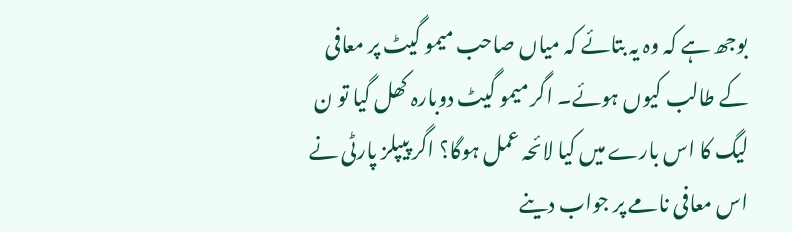بوجھ ہے کہ وہ یہ بتائے کہ میاں صاحب میمو گیٹ پر معافی کے طالب کیوں ہوئے۔ اگر میمو گیٹ دوبارہ کھل گیا تو ن لیگ کا اس بارے میں کیا لائحہ عمل ہوگا؟ اگر پیپلز پارٹی نے اس معافی نامے پر جواب دینے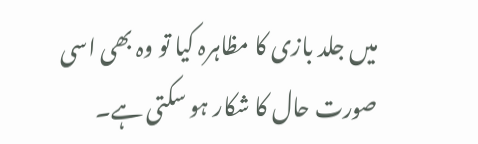میں جلد بازی کا مظاہرہ کیا تو وہ بھی اسی صورت حال کا شکار ہو سکتی ہے۔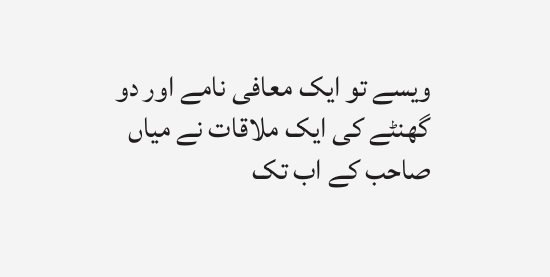ویسے تو ایک معافی نامے اور دو گھنٹے کی ایک ملاقات نے میاں صاحب کے اب تک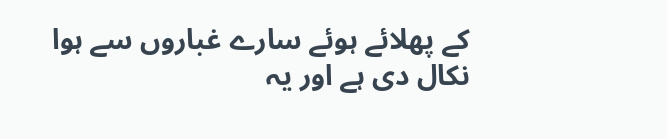کے پھلائے ہوئے سارے غباروں سے ہوا نکال دی ہے اور یہ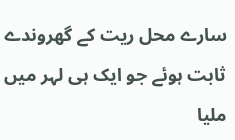سارے محل ریت کے گھروندے ثابت ہوئے جو ایک ہی لہر میں ملیا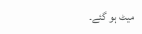میٹ ہو گئے۔